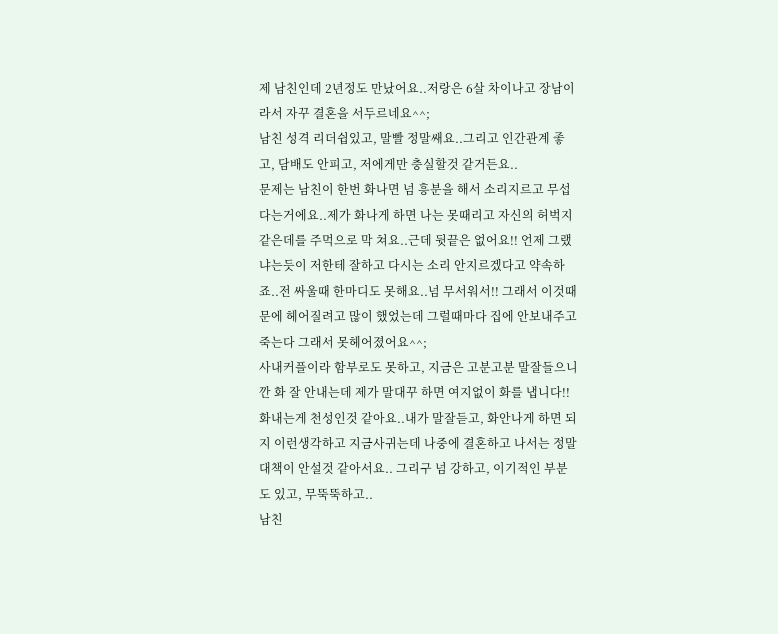제 남친인데 2년정도 만났어요..저랑은 6살 차이나고 장남이라서 자꾸 결혼을 서두르네요^^;
남친 성격 리더쉽있고, 말빨 정말쌔요..그리고 인간관계 좋고, 담배도 안피고, 저에게만 충실할것 같거든요..
문제는 남친이 한번 화나면 넘 흥분을 해서 소리지르고 무섭다는거에요..제가 화나게 하면 나는 못때리고 자신의 허벅지 같은데를 주먹으로 막 쳐요..근데 뒷끝은 없어요!! 언제 그랬냐는듯이 저한테 잘하고 다시는 소리 안지르겠다고 약속하죠..전 싸울때 한마디도 못해요..넘 무서워서!! 그래서 이것때문에 헤어질려고 많이 했었는데 그럴때마다 집에 안보내주고 죽는다 그래서 못헤어졌어요^^;
사내커플이라 함부로도 못하고, 지금은 고분고분 말잘들으니깐 화 잘 안내는데 제가 말대꾸 하면 여지없이 화를 냅니다!!
화내는게 천성인것 같아요..내가 말잘듣고, 화안나게 하면 되지 이런생각하고 지금사귀는데 나중에 결혼하고 나서는 정말 대책이 안설것 같아서요.. 그리구 넘 강하고, 이기적인 부분도 있고, 무뚝뚝하고..
남친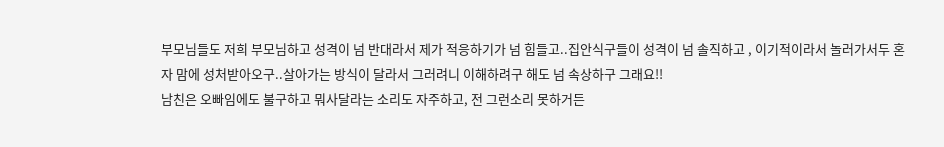부모님들도 저희 부모님하고 성격이 넘 반대라서 제가 적응하기가 넘 힘들고..집안식구들이 성격이 넘 솔직하고 , 이기적이라서 놀러가서두 혼자 맘에 성처받아오구..살아가는 방식이 달라서 그러려니 이해하려구 해도 넘 속상하구 그래요!!
남친은 오빠임에도 불구하고 뭐사달라는 소리도 자주하고, 전 그런소리 못하거든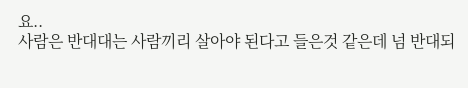요..
사람은 반대대는 사람끼리 살아야 된다고 들은것 같은데 넘 반대되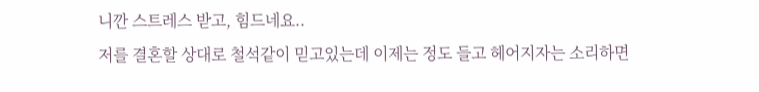니깐 스트레스 받고, 힘드네요..
저를 결혼할 상대로 철석같이 믿고있는데 이제는 정도 들고 헤어지자는 소리하면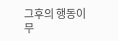그후의 행동이 무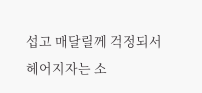섭고 매달릴께 걱정되서 헤어지자는 소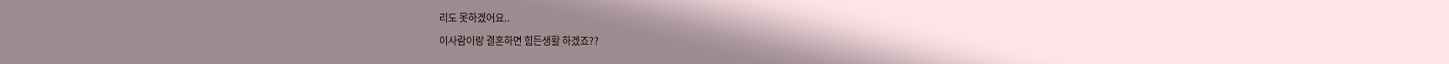리도 못하겠어요..
이사람이랑 결혼하면 힘든생활 하겠죠??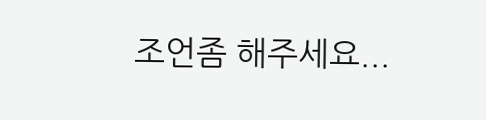조언좀 해주세요...